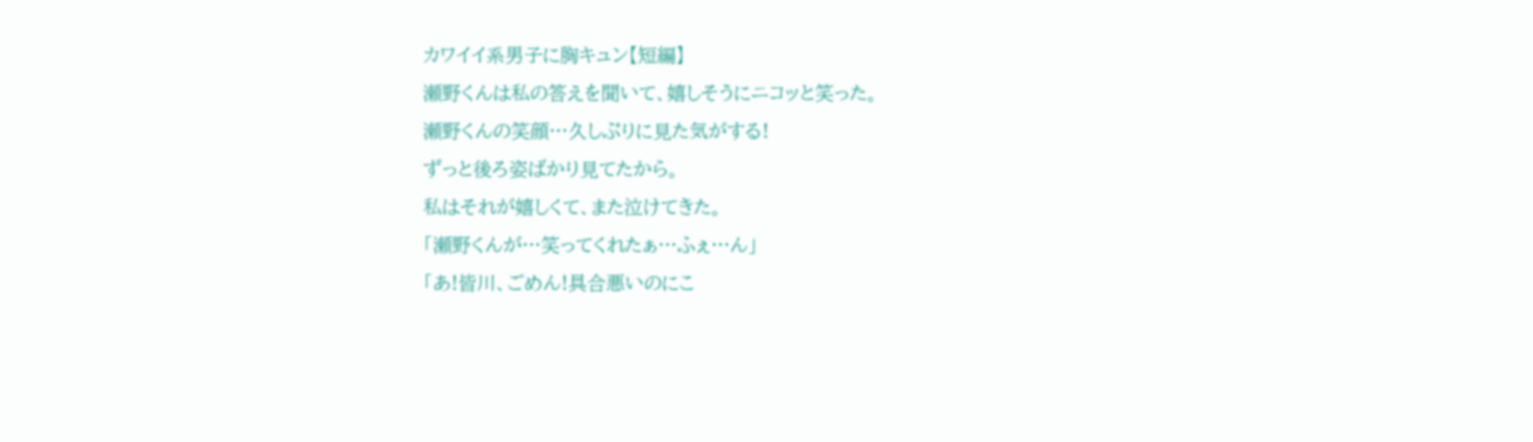カワイイ系男子に胸キュン【短編】
瀬野くんは私の答えを聞いて、嬉しそうにニコッと笑った。
瀬野くんの笑顔…久しぶりに見た気がする!
ずっと後ろ姿ばかり見てたから。
私はそれが嬉しくて、また泣けてきた。
「瀬野くんが…笑ってくれたぁ…ふぇ…ん」
「あ!皆川、ごめん!具合悪いのにこ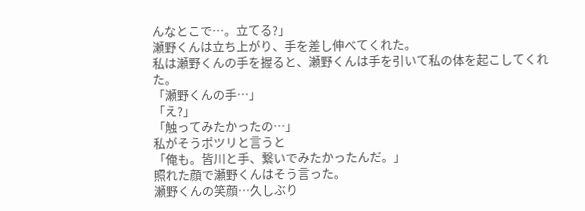んなとこで…。立てる?」
瀬野くんは立ち上がり、手を差し伸べてくれた。
私は瀬野くんの手を握ると、瀬野くんは手を引いて私の体を起こしてくれた。
「瀬野くんの手…」
「え?」
「触ってみたかったの…」
私がそうポツリと言うと
「俺も。皆川と手、繋いでみたかったんだ。」
照れた顔で瀬野くんはそう言った。
瀬野くんの笑顔…久しぶり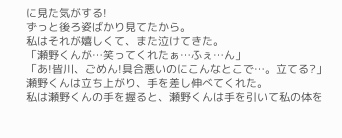に見た気がする!
ずっと後ろ姿ばかり見てたから。
私はそれが嬉しくて、また泣けてきた。
「瀬野くんが…笑ってくれたぁ…ふぇ…ん」
「あ!皆川、ごめん!具合悪いのにこんなとこで…。立てる?」
瀬野くんは立ち上がり、手を差し伸べてくれた。
私は瀬野くんの手を握ると、瀬野くんは手を引いて私の体を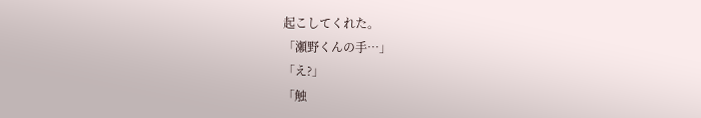起こしてくれた。
「瀬野くんの手…」
「え?」
「触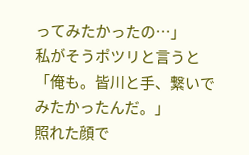ってみたかったの…」
私がそうポツリと言うと
「俺も。皆川と手、繋いでみたかったんだ。」
照れた顔で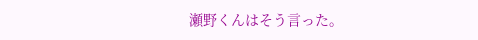瀬野くんはそう言った。